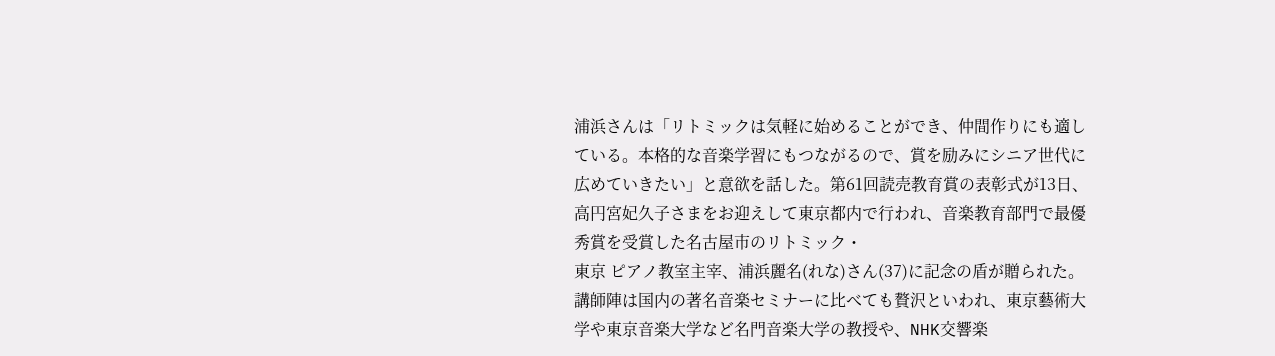浦浜さんは「リトミックは気軽に始めることができ、仲間作りにも適している。本格的な音楽学習にもつながるので、賞を励みにシニア世代に広めていきたい」と意欲を話した。第61回読売教育賞の表彰式が13日、高円宮妃久子さまをお迎えして東京都内で行われ、音楽教育部門で最優秀賞を受賞した名古屋市のリトミック・
東京 ピアノ教室主宰、浦浜麗名(れな)さん(37)に記念の盾が贈られた。講師陣は国内の著名音楽セミナーに比べても贅沢といわれ、東京藝術大学や東京音楽大学など名門音楽大学の教授や、NHK交響楽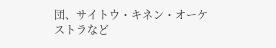団、サイトウ・キネン・オーケストラなど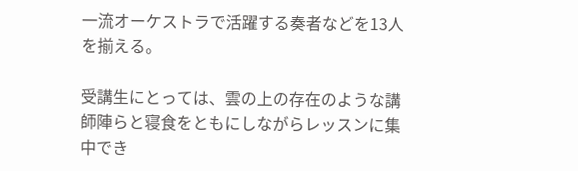一流オーケストラで活躍する奏者などを13人を揃える。

受講生にとっては、雲の上の存在のような講師陣らと寝食をともにしながらレッスンに集中でき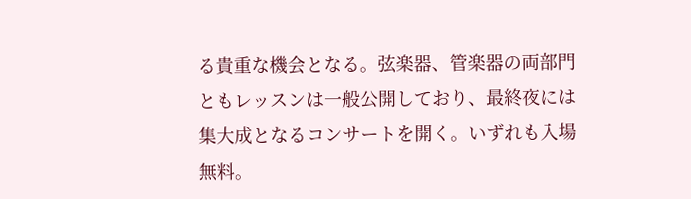る貴重な機会となる。弦楽器、管楽器の両部門ともレッスンは一般公開しており、最終夜には集大成となるコンサートを開く。いずれも入場無料。